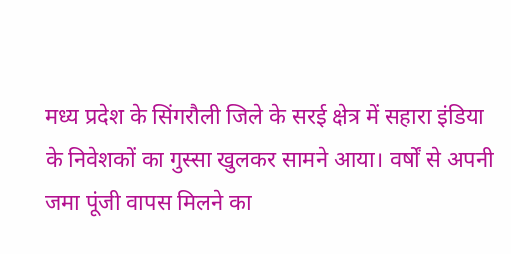मध्य प्रदेश के सिंगरौली जिले के सरई क्षेत्र में सहारा इंडिया के निवेशकों का गुस्सा खुलकर सामने आया। वर्षों से अपनी जमा पूंजी वापस मिलने का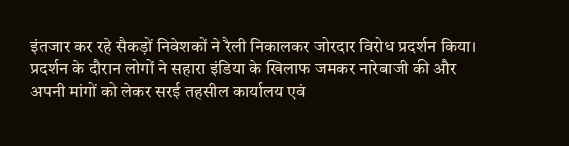इंतजार कर रहे सैकड़ों निवेशकों ने रैली निकालकर जोरदार विरोध प्रदर्शन किया।
प्रदर्शन के दौरान लोगों ने सहारा इंडिया के खिलाफ जमकर नारेबाजी की और अपनी मांगों को लेकर सरई तहसील कार्यालय एवं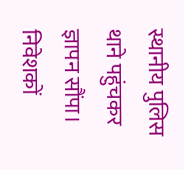स्थानीय पुलिस थाने पहुंचकर ज्ञापन सौंपा। निवेशकों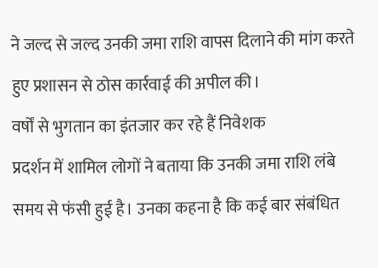ने जल्द से जल्द उनकी जमा राशि वापस दिलाने की मांग करते हुए प्रशासन से ठोस कार्रवाई की अपील की।
वर्षों से भुगतान का इंतजार कर रहे हैं निवेशक
प्रदर्शन में शामिल लोगों ने बताया कि उनकी जमा राशि लंबे समय से फंसी हुई है। उनका कहना है कि कई बार संबंधित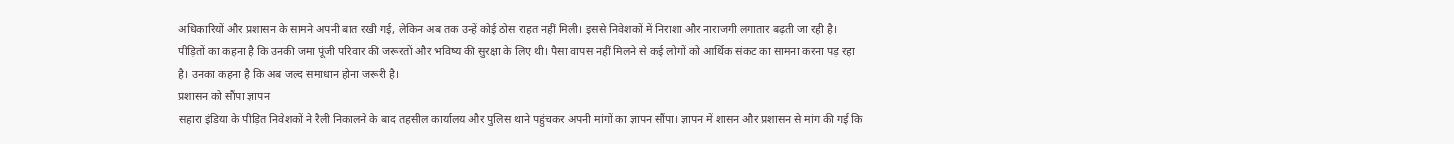अधिकारियों और प्रशासन के सामने अपनी बात रखी गई, लेकिन अब तक उन्हें कोई ठोस राहत नहीं मिली। इससे निवेशकों में निराशा और नाराजगी लगातार बढ़ती जा रही है।
पीड़ितों का कहना है कि उनकी जमा पूंजी परिवार की जरूरतों और भविष्य की सुरक्षा के लिए थी। पैसा वापस नहीं मिलने से कई लोगों को आर्थिक संकट का सामना करना पड़ रहा है। उनका कहना है कि अब जल्द समाधान होना जरूरी है।
प्रशासन को सौंपा ज्ञापन
सहारा इंडिया के पीड़ित निवेशकों ने रैली निकालने के बाद तहसील कार्यालय और पुलिस थाने पहुंचकर अपनी मांगों का ज्ञापन सौंपा। ज्ञापन में शासन और प्रशासन से मांग की गई कि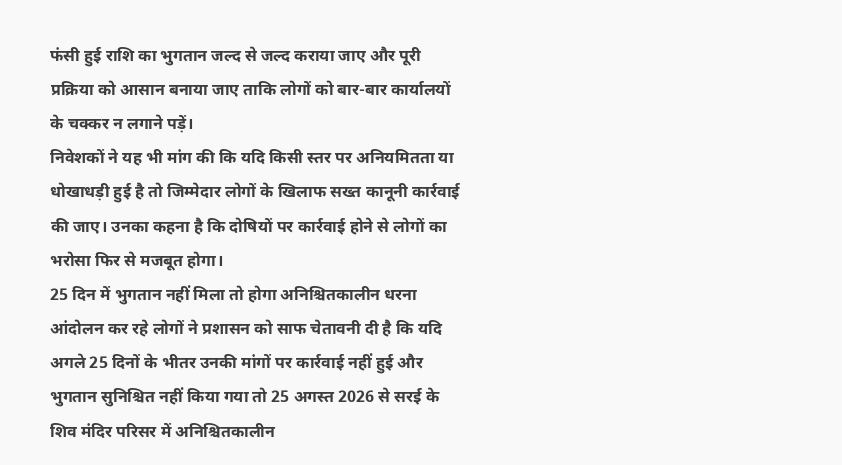फंसी हुई राशि का भुगतान जल्द से जल्द कराया जाए और पूरी प्रक्रिया को आसान बनाया जाए ताकि लोगों को बार-बार कार्यालयों के चक्कर न लगाने पड़ें।
निवेशकों ने यह भी मांग की कि यदि किसी स्तर पर अनियमितता या धोखाधड़ी हुई है तो जिम्मेदार लोगों के खिलाफ सख्त कानूनी कार्रवाई की जाए। उनका कहना है कि दोषियों पर कार्रवाई होने से लोगों का भरोसा फिर से मजबूत होगा।
25 दिन में भुगतान नहीं मिला तो होगा अनिश्चितकालीन धरना
आंदोलन कर रहे लोगों ने प्रशासन को साफ चेतावनी दी है कि यदि अगले 25 दिनों के भीतर उनकी मांगों पर कार्रवाई नहीं हुई और भुगतान सुनिश्चित नहीं किया गया तो 25 अगस्त 2026 से सरई के शिव मंदिर परिसर में अनिश्चितकालीन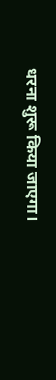धरना शुरू किया जाएगा।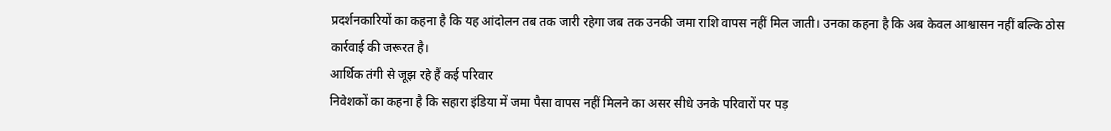प्रदर्शनकारियों का कहना है कि यह आंदोलन तब तक जारी रहेगा जब तक उनकी जमा राशि वापस नहीं मिल जाती। उनका कहना है कि अब केवल आश्वासन नहीं बल्कि ठोस कार्रवाई की जरूरत है।
आर्थिक तंगी से जूझ रहे हैं कई परिवार
निवेशकों का कहना है कि सहारा इंडिया में जमा पैसा वापस नहीं मिलने का असर सीधे उनके परिवारों पर पड़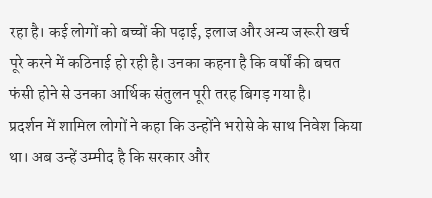रहा है। कई लोगों को बच्चों की पढ़ाई, इलाज और अन्य जरूरी खर्च पूरे करने में कठिनाई हो रही है। उनका कहना है कि वर्षों की बचत फंसी होने से उनका आर्थिक संतुलन पूरी तरह बिगड़ गया है।
प्रदर्शन में शामिल लोगों ने कहा कि उन्होंने भरोसे के साथ निवेश किया था। अब उन्हें उम्मीद है कि सरकार और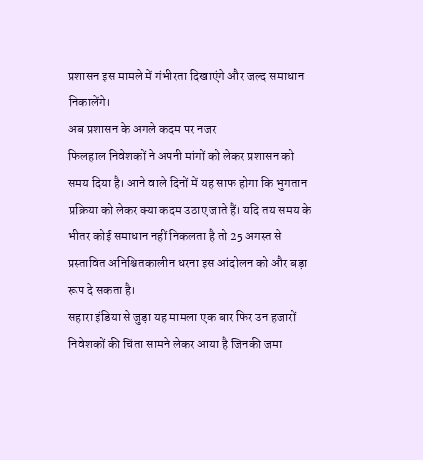प्रशासन इस मामले में गंभीरता दिखाएंगे और जल्द समाधान निकालेंगे।
अब प्रशासन के अगले कदम पर नजर
फिलहाल निवेशकों ने अपनी मांगों को लेकर प्रशासन को समय दिया है। आने वाले दिनों में यह साफ होगा कि भुगतान प्रक्रिया को लेकर क्या कदम उठाए जाते हैं। यदि तय समय के भीतर कोई समाधान नहीं निकलता है तो 25 अगस्त से प्रस्तावित अनिश्चितकालीन धरना इस आंदोलन को और बड़ा रूप दे सकता है।
सहारा इंडिया से जुड़ा यह मामला एक बार फिर उन हजारों निवेशकों की चिंता सामने लेकर आया है जिनकी जमा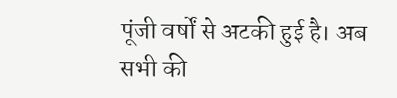पूंजी वर्षों से अटकी हुई है। अब सभी की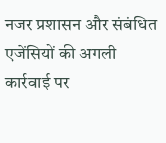नजर प्रशासन और संबंधित एजेंसियों की अगली कार्रवाई पर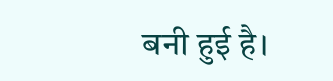बनी हुई है।